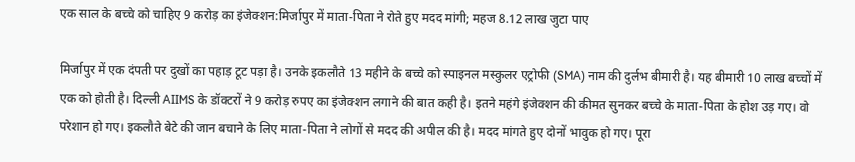एक साल के बच्चे को चाहिए 9 करोड़ का इंजेक्शन:मिर्जापुर में माता-पिता ने रोते हुए मदद मांगी; महज 8.12 लाख जुटा पाए

मिर्जापुर में एक दंपती पर दुखों का पहाड़ टूट पड़ा है। उनके इकलौते 13 महीने के बच्चे को स्पाइनल मस्कुलर एट्रोफी (SMA) नाम की दुर्लभ बीमारी है। यह बीमारी 10 लाख बच्चों में एक को होती है। दिल्ली AIIMS के डॉक्टरों ने 9 करोड़ रुपए का इंजेक्शन लगाने की बात कही है। इतने महंगे इंजेक्शन की कीमत सुनकर बच्चे के माता-पिता के होश उड़ गए। वो परेशान हो गए। इकलौते बेटे की जान बचाने के लिए माता-पिता ने लोगों से मदद की अपील की है। मदद मांगते हुए दोनों भावुक हो गए। पूरा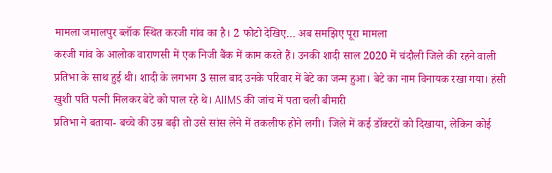मामला जमालपुर ब्लॉक स्थित करजी गांव का है। 2 फोटो देखिए… अब समझिए पूरा मामला
करजी गांव के आलोक वाराणसी में एक निजी बैंक में काम करते हैं। उनकी शादी साल 2020 में चंदौली जिले की रहने वाली प्रतिभा के साथ हुई थी। शादी के लगभग 3 साल बाद उनके परिवार में बेटे का जन्म हुआ। बेटे का नाम विनायक रखा गया। हंसी खुशी पति पत्नी मिलकर बेटे को पाल रहे थे। AIIMS की जांच में पता चली बीमारी
प्रतिभा ने बताया- बच्चे की उम्र बढ़ी तो उसे सांस लेने में तकलीफ होने लगी। जिले में कई डॉक्टरों को दिखाया, लेकिन कोई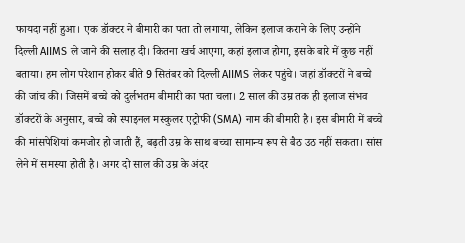फायदा नहीं हुआ। एक डॉक्टर ने बीमारी का पता तो लगाया, लेकिन इलाज कराने के लिए उन्होंने दिल्ली AIIMS ले जाने की सलाह दी। कितना खर्च आएगा, कहां इलाज होगा, इसके बारे में कुछ नहीं बताया। हम लोग परेशान होकर बीते 9 सितंबर को दिल्ली AIIMS लेकर पहुंचे। जहां डॉक्टरों ने बच्चे की जांच की। जिसमें बच्चे को दुर्लभतम बीमारी का पता चला। 2 साल की उम्र तक ही इलाज संभव
डॉक्टरों के अनुसार, बच्चे को स्पाइनल मस्कुलर एट्रोफी (SMA) नाम की बीमारी है। इस बीमारी में बच्चे की मांसपेशियां कमजोर हो जाती हैं, बढ़ती उम्र के साथ बच्चा सामान्य रूप से बैठ उठ नहीं सकता। सांस लेने में समस्या होती है। अगर दो साल की उम्र के अंदर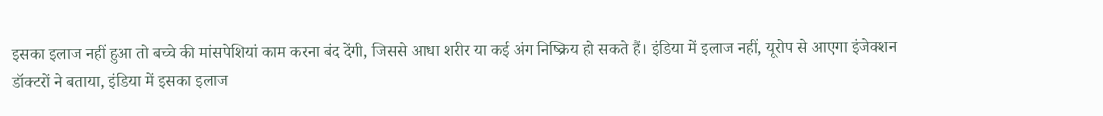इसका इलाज नहीं हुआ तो बच्चे की मांसपेशियां काम करना बंद देंगी, जिससे आधा शरीर या कई अंग निष्क्रिय हो सकते हैं। इंडिया में इलाज नहीं, यूरोप से आएगा इंजेक्शन
डॉक्टरों ने बताया, इंडिया में इसका इलाज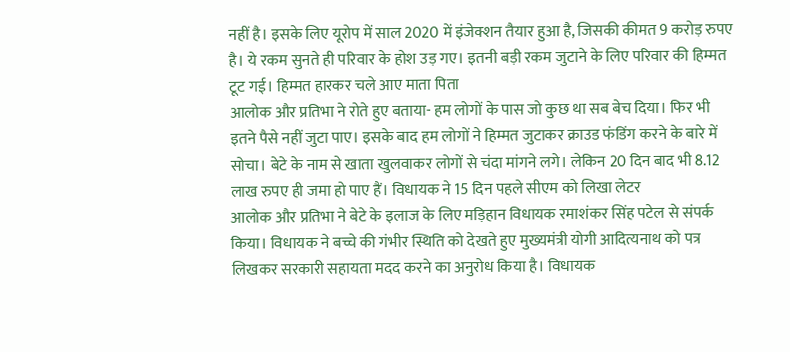नहीं है। इसके लिए यूरोप में साल 2020 में इंजेक्शन तैयार हुआ है, जिसकी कीमत 9 करोड़ रुपए है। ये रकम सुनते ही परिवार के होश उड़ गए। इतनी बड़ी रकम जुटाने के लिए परिवार की हिम्मत टूट गई। हिम्मत हारकर चले आए माता पिता
आलोक और प्रतिभा ने रोते हुए बताया- हम लोगों के पास जो कुछ था सब बेच दिया। फिर भी इतने पैसे नहीं जुटा पाए। इसके बाद हम लोगों ने हिम्मत जुटाकर क्राउड फंडिंग करने के बारे में सोचा। बेटे के नाम से खाता खुलवाकर लोगों से चंदा मांगने लगे। लेकिन 20 दिन बाद भी 8.12 लाख रुपए ही जमा हो पाए हैं। विधायक ने 15 दिन पहले सीएम को लिखा लेटर
आलोक और प्रतिभा ने बेटे के इलाज के लिए मड़िहान विधायक रमाशंकर सिंह पटेल से संपर्क किया। विधायक ने बच्चे की गंभीर स्थिति को देखते हुए मुख्यमंत्री योगी आदित्यनाथ को पत्र लिखकर सरकारी सहायता मदद करने का अनुरोध किया है। विधायक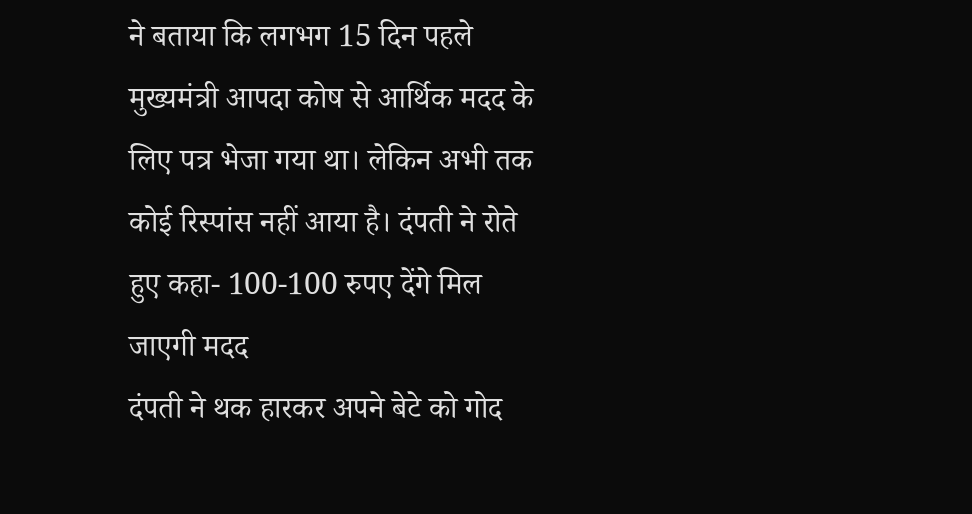ने बताया कि लगभग 15 दिन पहले मुख्यमंत्री आपदा कोष से आर्थिक मदद के लिए पत्र भेजा गया था। लेकिन अभी तक कोई रिस्पांस नहीं आया है। दंपती ने रोते हुए कहा- 100-100 रुपए देंगे मिल जाएगी मदद
दंपती ने थक हारकर अपने बेटे को गोद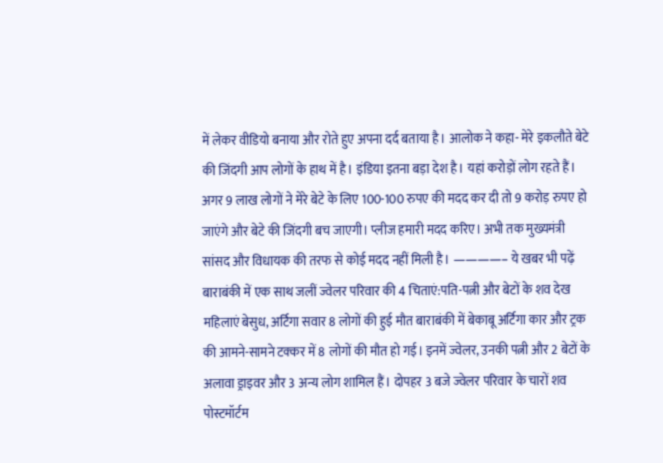में लेकर वीडियो बनाया और रोते हुए अपना दर्द बताया है। आलोक ने कहा- मेरे इकलौते बेटे की जिंदगी आप लोगों के हाथ में है। इंडिया इतना बड़ा देश है। यहां करोड़ों लोग रहते हैं। अगर 9 लाख लोगों ने मेरे बेटे के लिए 100-100 रुपए की मदद कर दी तो 9 करोड़ रुपए हो जाएंगे और बेटे की जिंदगी बच जाएगी। प्लीज हमारी मदद करिए। अभी तक मुख्यमंत्री सांसद और विधायक की तरफ से कोई मदद नहीं मिली है। ————– ये खबर भी पढ़ें बाराबंकी में एक साथ जलीं ज्वेलर परिवार की 4 चिताएं:पति-पत्नी और बेटों के शव देख महिलाएं बेसुध, अर्टिगा सवार 8 लोगों की हुई मौत बाराबंकी में बेकाबू अर्टिगा कार और ट्रक की आमने-सामने टक्कर में 8 लोगों की मौत हो गई। इनमें ज्वेलर, उनकी पत्नी और 2 बेटों के अलावा ड्राइवर और 3 अन्य लोग शामिल हैं। दोपहर 3 बजे ज्वेलर परिवार के चारों शव पोस्टमॉर्टम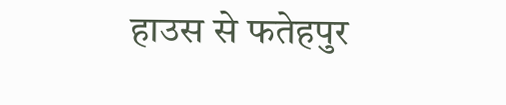हाउस से फतेहपुर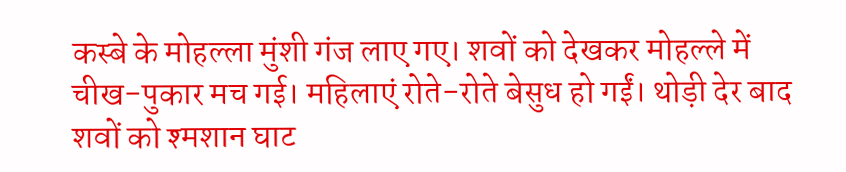कस्बे के मोहल्ला मुंशी गंज लाए गए। शवों को देखकर मोहल्ले में चीख-पुकार मच गई। महिलाएं रोते-रोते बेसुध हो गईं। थोड़ी देर बाद शवों को श्मशान घाट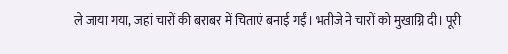ले जाया गया, जहां चारों की बराबर में चिताएं बनाई गईं। भतीजे ने चारों को मुखाग्नि दी। पूरी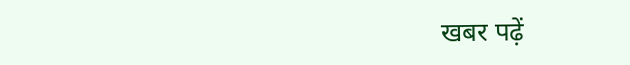खबर पढ़ें